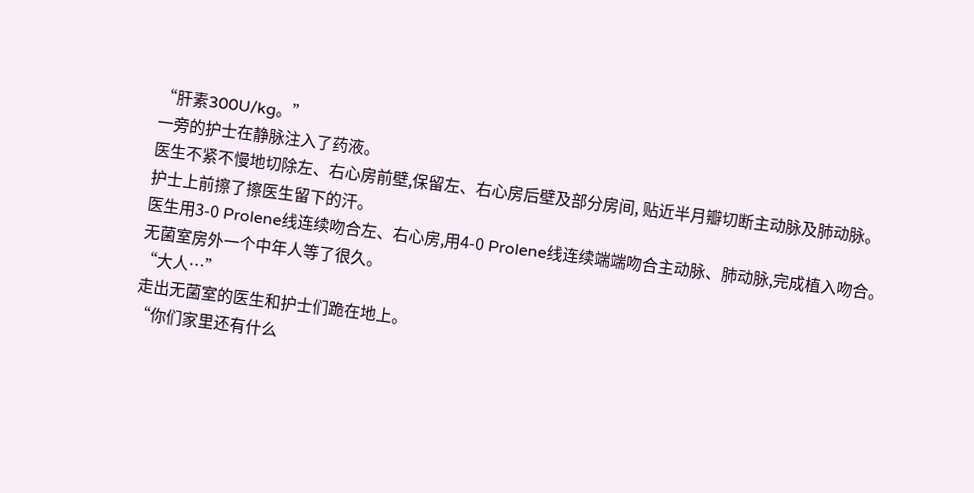“肝素300U/kg。”
一旁的护士在静脉注入了药液。
医生不紧不慢地切除左、右心房前壁,保留左、右心房后壁及部分房间, 贴近半月瓣切断主动脉及肺动脉。
护士上前擦了擦医生留下的汗。
医生用3-0 Prolene线连续吻合左、右心房,用4-0 Prolene线连续端端吻合主动脉、肺动脉,完成植入吻合。
无菌室房外一个中年人等了很久。
“大人…”
走出无菌室的医生和护士们跪在地上。
“你们家里还有什么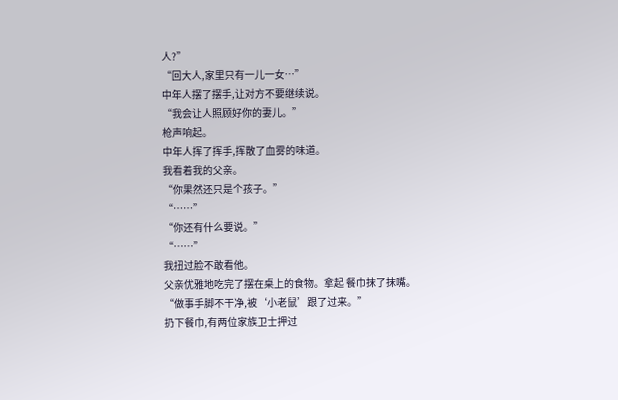人?”
“回大人,家里只有一儿一女…”
中年人摆了摆手,让对方不要继续说。
“我会让人照顾好你的妻儿。”
枪声响起。
中年人挥了挥手,挥散了血雾的味道。
我看着我的父亲。
“你果然还只是个孩子。”
“……”
“你还有什么要说。”
“……”
我扭过脸不敢看他。
父亲优雅地吃完了摆在桌上的食物。拿起 餐巾抹了抹嘴。
“做事手脚不干净,被‘小老鼠’跟了过来。”
扔下餐巾,有两位家族卫士押过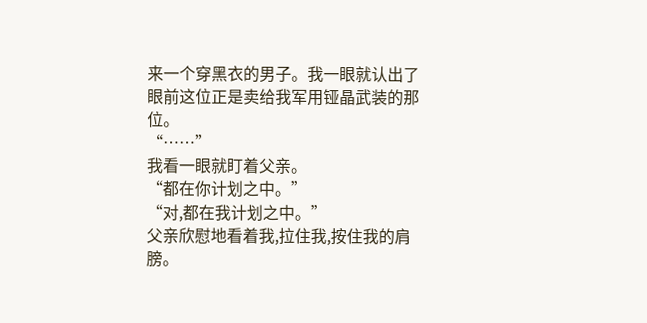来一个穿黑衣的男子。我一眼就认出了眼前这位正是卖给我军用铔晶武装的那位。
“……”
我看一眼就盯着父亲。
“都在你计划之中。”
“对,都在我计划之中。”
父亲欣慰地看着我,拉住我,按住我的肩膀。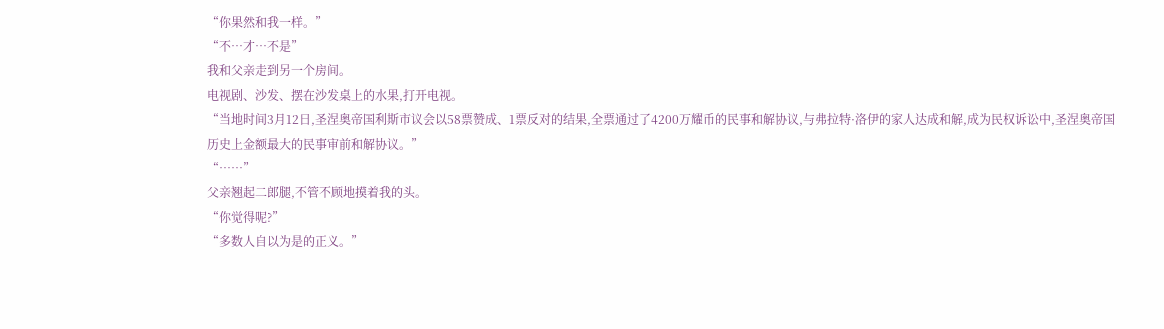“你果然和我一样。”
“不…才…不是”
我和父亲走到另一个房间。
电视剧、沙发、摆在沙发桌上的水果,打开电视。
“当地时间3月12日,圣涅奥帝国利斯市议会以58票赞成、1票反对的结果,全票通过了4200万耀币的民事和解协议,与弗拉特·洛伊的家人达成和解,成为民权诉讼中,圣涅奥帝国历史上金额最大的民事审前和解协议。”
“……”
父亲翘起二郎腿,不管不顾地摸着我的头。
“你觉得呢?”
“多数人自以为是的正义。”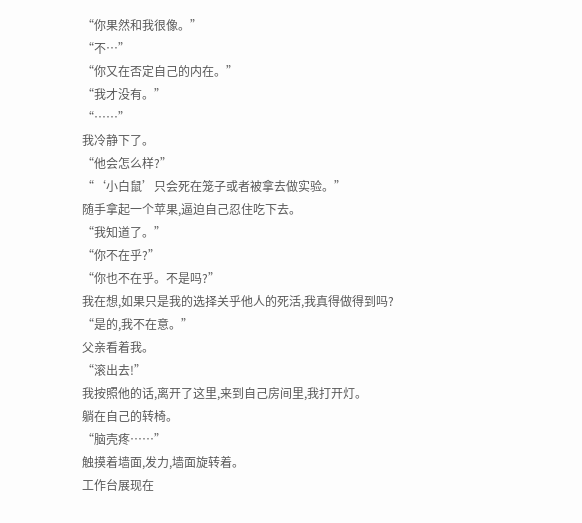“你果然和我很像。”
“不…”
“你又在否定自己的内在。”
“我才没有。”
“……”
我冷静下了。
“他会怎么样?”
“‘小白鼠’只会死在笼子或者被拿去做实验。”
随手拿起一个苹果,逼迫自己忍住吃下去。
“我知道了。”
“你不在乎?”
“你也不在乎。不是吗?”
我在想,如果只是我的选择关乎他人的死活,我真得做得到吗?
“是的,我不在意。”
父亲看着我。
“滚出去!”
我按照他的话,离开了这里,来到自己房间里,我打开灯。
躺在自己的转椅。
“脑壳疼……”
触摸着墙面,发力,墙面旋转着。
工作台展现在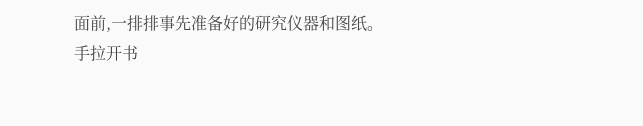面前,一排排事先准备好的研究仪器和图纸。
手拉开书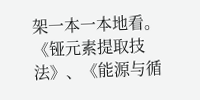架一本一本地看。
《铔元素提取技法》、《能源与循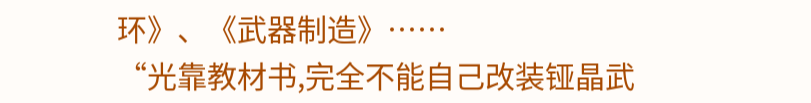环》、《武器制造》……
“光靠教材书,完全不能自己改装铔晶武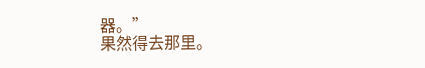器。”
果然得去那里。